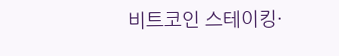비트코인 스테이킹·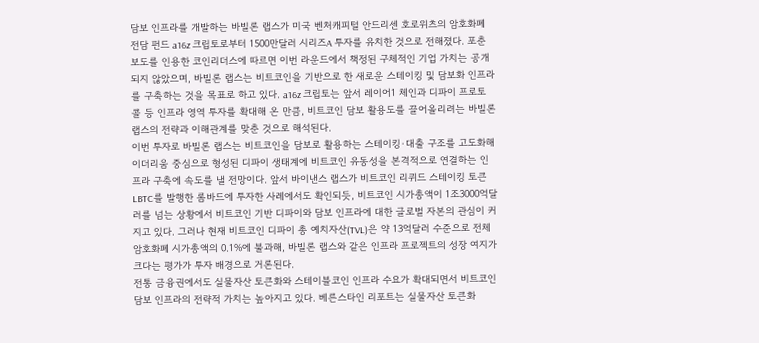담보 인프라를 개발하는 바빌론 랩스가 미국 벤처캐피털 안드리센 호로위츠의 암호화폐 전담 펀드 a16z 크립토로부터 1500만달러 시리즈A 투자를 유치한 것으로 전해졌다. 포춘 보도를 인용한 코인리더스에 따르면 이번 라운드에서 책정된 구체적인 기업 가치는 공개되지 않았으며, 바빌론 랩스는 비트코인을 기반으로 한 새로운 스테이킹 및 담보화 인프라를 구축하는 것을 목표로 하고 있다. a16z 크립토는 앞서 레이어1 체인과 디파이 프로토콜 등 인프라 영역 투자를 확대해 온 만큼, 비트코인 담보 활용도를 끌어올리려는 바빌론 랩스의 전략과 이해관계를 맞춘 것으로 해석된다.
이번 투자로 바빌론 랩스는 비트코인을 담보로 활용하는 스테이킹·대출 구조를 고도화해 이더리움 중심으로 형성된 디파이 생태계에 비트코인 유동성을 본격적으로 연결하는 인프라 구축에 속도를 낼 전망이다. 앞서 바이낸스 랩스가 비트코인 리퀴드 스테이킹 토큰 LBTC를 발행한 롬바드에 투자한 사례에서도 확인되듯, 비트코인 시가총액이 1조3000억달러를 넘는 상황에서 비트코인 기반 디파이와 담보 인프라에 대한 글로벌 자본의 관심이 커지고 있다. 그러나 현재 비트코인 디파이 총 예치자산(TVL)은 약 13억달러 수준으로 전체 암호화폐 시가총액의 0.1%에 불과해, 바빌론 랩스와 같은 인프라 프로젝트의 성장 여지가 크다는 평가가 투자 배경으로 거론된다.
전통 금융권에서도 실물자산 토큰화와 스테이블코인 인프라 수요가 확대되면서 비트코인 담보 인프라의 전략적 가치는 높아지고 있다. 베른스타인 리포트는 실물자산 토큰화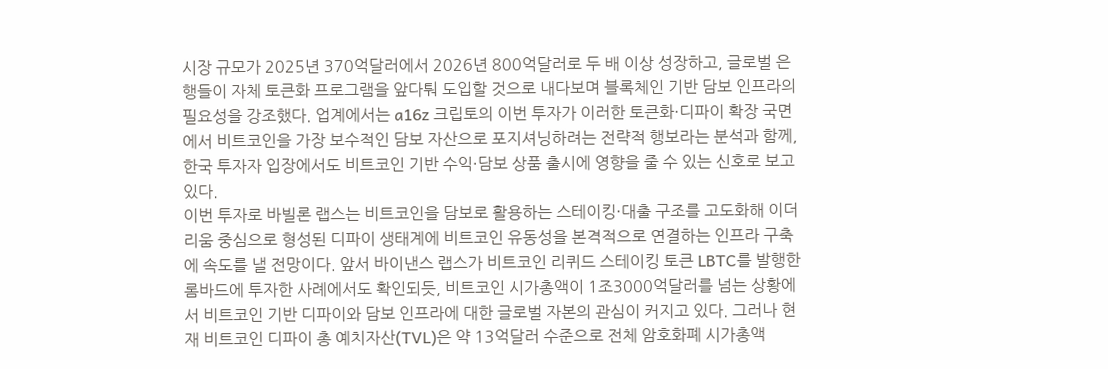시장 규모가 2025년 370억달러에서 2026년 800억달러로 두 배 이상 성장하고, 글로벌 은행들이 자체 토큰화 프로그램을 앞다퉈 도입할 것으로 내다보며 블록체인 기반 담보 인프라의 필요성을 강조했다. 업계에서는 a16z 크립토의 이번 투자가 이러한 토큰화·디파이 확장 국면에서 비트코인을 가장 보수적인 담보 자산으로 포지셔닝하려는 전략적 행보라는 분석과 함께, 한국 투자자 입장에서도 비트코인 기반 수익·담보 상품 출시에 영향을 줄 수 있는 신호로 보고 있다.
이번 투자로 바빌론 랩스는 비트코인을 담보로 활용하는 스테이킹·대출 구조를 고도화해 이더리움 중심으로 형성된 디파이 생태계에 비트코인 유동성을 본격적으로 연결하는 인프라 구축에 속도를 낼 전망이다. 앞서 바이낸스 랩스가 비트코인 리퀴드 스테이킹 토큰 LBTC를 발행한 롬바드에 투자한 사례에서도 확인되듯, 비트코인 시가총액이 1조3000억달러를 넘는 상황에서 비트코인 기반 디파이와 담보 인프라에 대한 글로벌 자본의 관심이 커지고 있다. 그러나 현재 비트코인 디파이 총 예치자산(TVL)은 약 13억달러 수준으로 전체 암호화폐 시가총액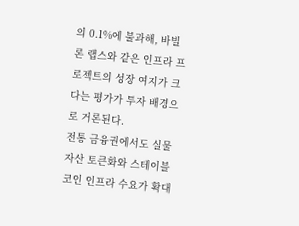의 0.1%에 불과해, 바빌론 랩스와 같은 인프라 프로젝트의 성장 여지가 크다는 평가가 투자 배경으로 거론된다.
전통 금융권에서도 실물자산 토큰화와 스테이블코인 인프라 수요가 확대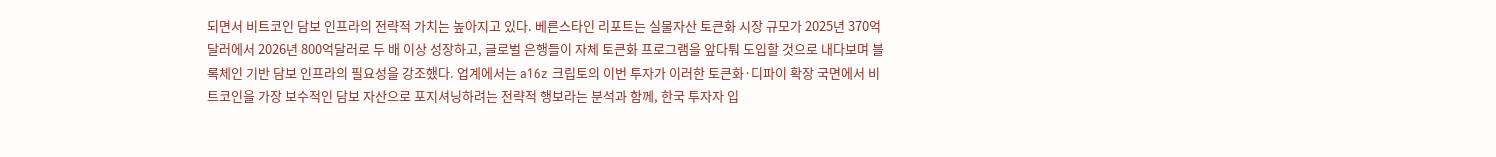되면서 비트코인 담보 인프라의 전략적 가치는 높아지고 있다. 베른스타인 리포트는 실물자산 토큰화 시장 규모가 2025년 370억달러에서 2026년 800억달러로 두 배 이상 성장하고, 글로벌 은행들이 자체 토큰화 프로그램을 앞다퉈 도입할 것으로 내다보며 블록체인 기반 담보 인프라의 필요성을 강조했다. 업계에서는 a16z 크립토의 이번 투자가 이러한 토큰화·디파이 확장 국면에서 비트코인을 가장 보수적인 담보 자산으로 포지셔닝하려는 전략적 행보라는 분석과 함께, 한국 투자자 입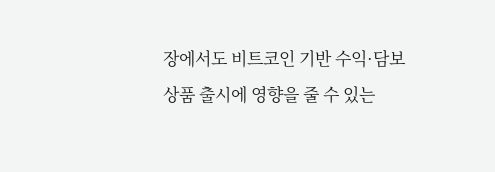장에서도 비트코인 기반 수익·담보 상품 출시에 영향을 줄 수 있는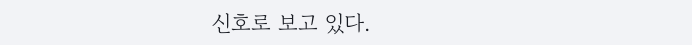신호로 보고 있다.